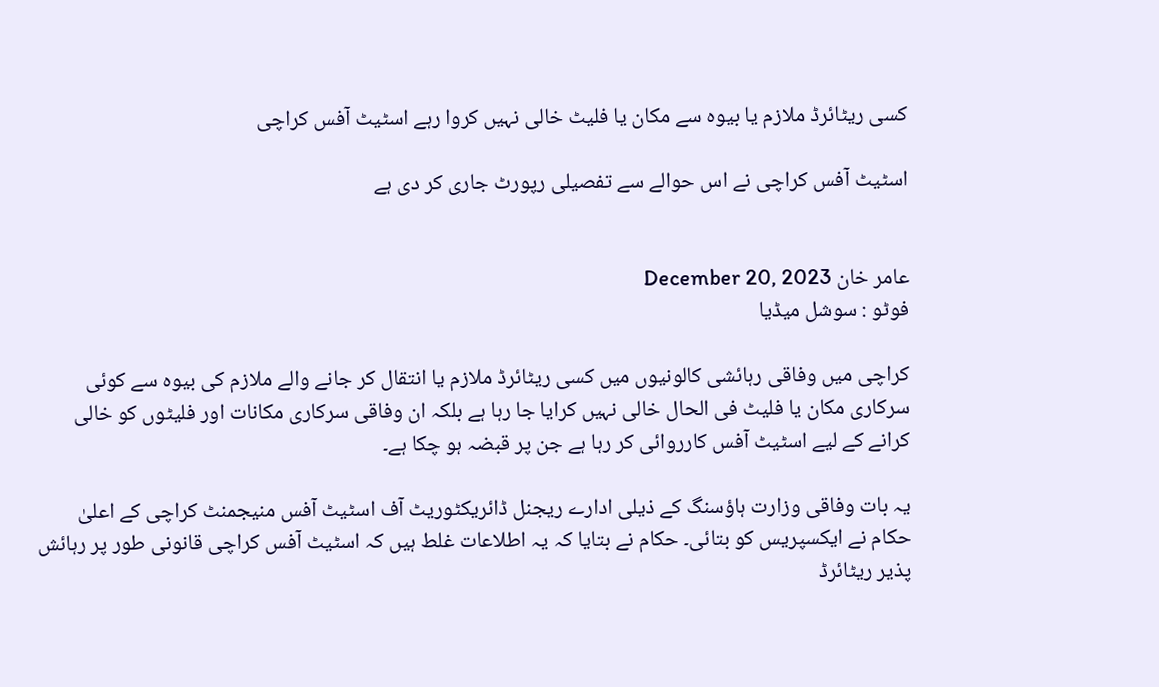کسی ریٹائرڈ ملازم یا بیوہ سے مکان یا فلیٹ خالی نہیں کروا رہے اسٹیٹ آفس کراچی

اسٹیٹ آفس کراچی نے اس حوالے سے تفصیلی رپورٹ جاری کر دی ہے


عامر خان December 20, 2023
فوٹو : سوشل میڈیا

کراچی میں وفاقی رہائشی کالونیوں میں کسی ریٹائرڈ ملازم یا انتقال کر جانے والے ملازم کی بیوہ سے کوئی سرکاری مکان یا فلیٹ فی الحال خالی نہیں کرایا جا رہا ہے بلکہ ان وفاقی سرکاری مکانات اور فلیٹوں کو خالی کرانے کے لیے اسٹیٹ آفس کارروائی کر رہا ہے جن پر قبضہ ہو چکا ہے۔

یہ بات وفاقی وزارت ہاؤسنگ کے ذیلی ادارے ریجنل ڈائریکٹوریٹ آف اسٹیٹ آفس منیجمنٹ کراچی کے اعلیٰ حکام نے ایکسپریس کو بتائی۔ حکام نے بتایا کہ یہ اطلاعات غلط ہیں کہ اسٹیٹ آفس کراچی قانونی طور پر رہائش پذیر ریٹائرڈ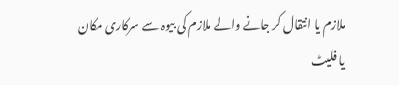ملازم یا انتقال کر جانے والے ملازم کی بیوہ سے سرکاری مکان یا فلیٹ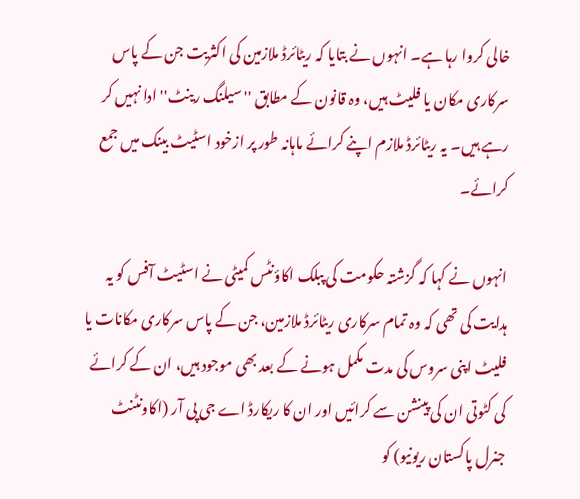خالی کروا رہا ہے۔ انہوں نے بتایا کہ ریٹائرڈ ملازمین کی اکثریت جن کے پاس سرکاری مکان یا فلیٹ ہیں، وہ قانون کے مطابق ''سیلنگ رینٹ'' ادا نہیں کر رہے ہیں۔ یہ ریٹائرڈ ملازم اپنے کرائے ماہانہ طور پر ازخود اسٹیٹ بینک میں جمع کرائے۔

انہوں نے کہا کہ گزشتہ حکومت کی پبلک اکاؤنٹس کمیٹی نے اسٹیٹ آفس کو یہ ہدایت کی تھی کہ وہ تمام سرکاری ریٹائرڈ ملازمین، جن کے پاس سرکاری مکانات یا فلیٹ اپنی سروس کی مدت مکمل ہونے کے بعد بھی موجود ہیں، ان کے کرائے کی کٹوتی ان کی پینشن سے کرائیں اور ان کا ریکارڈ اے جی پی آر (اکاونٹنٹ جنرل پاکستان ریونیو) کو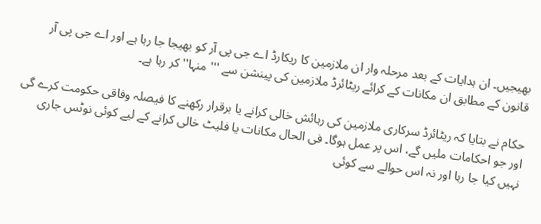بھیجیں۔ ان ہدایات کے بعد مرحلہ وار ان ملازمین کا ریکارڈ اے جی پی آر کو بھیجا جا رہا ہے اور اے جی پی آر قانون کے مطابق ان مکانات کے کرائے ریٹائرڈ ملازمین کی پینشن سے '''منہا'' کر رہا ہے۔

حکام نے بتایا کہ ریٹائرڈ سرکاری ملازمین کی رہائش خالی کرانے یا برقرار رکھنے کا فیصلہ وفاقی حکومت کرے گی اور جو احکامات ملیں گے، اس پر عمل ہوگا۔ فی الحال مکانات یا فلیٹ خالی کرانے کے لیے کوئی نوٹس جاری نہیں کیا جا رہا اور نہ اس حوالے سے کوئی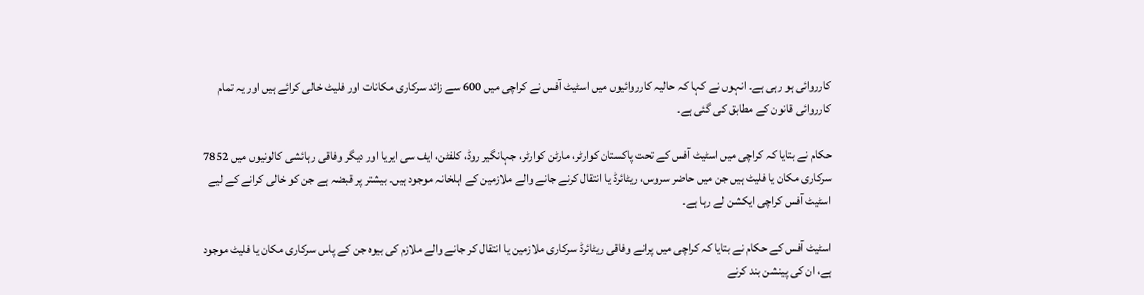کارروائی ہو رہی ہے۔ انہوں نے کہا کہ حالیہ کارروائیوں میں اسٹیٹ آفس نے کراچی میں 600 سے زائد سرکاری مکانات اور فلیٹ خالی کرائے ہیں اور یہ تمام کارروائی قانون کے مطابق کی گئی ہے۔

حکام نے بتایا کہ کراچی میں اسٹیٹ آفس کے تحت پاکستان کوارٹر، مارٹن کوارٹر، جہانگیر روڈ، کلفٹن، ایف سی ایریا اور دیگر وفاقی رہائشی کالونیوں میں 7852 سرکاری مکان یا فلیٹ ہیں جن میں حاضر سروس، ریٹائرڈ یا انتقال کرنے جانے والے ملازمین کے اہلخانہ موجود ہیں۔ بیشتر پر قبضہ ہے جن کو خالی کرانے کے لیے اسٹیٹ آفس کراچی ایکشن لے رہا ہے۔

اسٹیٹ آفس کے حکام نے بتایا کہ کراچی میں پرانے وفاقی ریٹائرڈ سرکاری ملازمین یا انتقال کر جانے والے ملازم کی بیوہ جن کے پاس سرکاری مکان یا فلیٹ موجود ہے، ان کی پینشن بند کرنے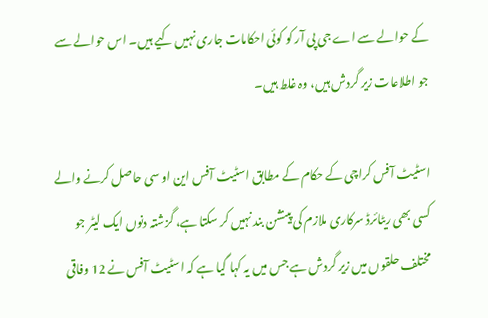کے حوالے سے اے جی پی آر کو کوئی احکامات جاری نہیں کیے ہیں۔ اس حوالے سے جو اطلاعات زیر گردش ہیں، وہ غلط ہیں۔

اسٹیٹ آفس کراچی کے حکام کے مطابق اسٹیٹ آفس این او سی حاصل کرنے والے کسی بھی ریٹائرڈ سرکاری ملازم کی پینشن بند نہیں کر سکتا ہے، گزشتہ دنوں ایک لیٹر جو مختلف حلقوں میں زیر گردش ہے جس میں یہ کہا گیا ہے کہ اسٹیٹ آفس نے 12 وفاقی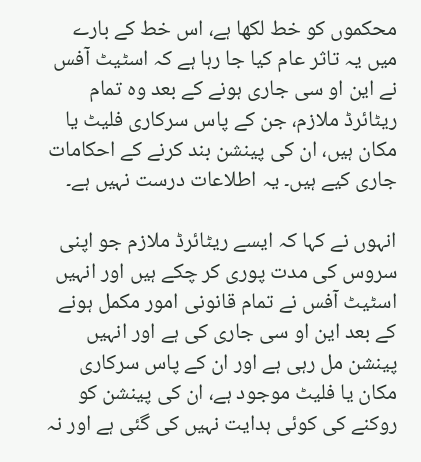محکموں کو خط لکھا ہے، اس خط کے بارے میں یہ تاثر عام کیا جا رہا ہے کہ اسٹیٹ آفس نے این او سی جاری ہونے کے بعد وہ تمام ریٹائرڈ ملازم، جن کے پاس سرکاری فلیٹ یا مکان ہیں، ان کی پینشن بند کرنے کے احکامات جاری کیے ہیں۔ یہ اطلاعات درست نہیں ہے۔

انہوں نے کہا کہ ایسے ریٹائرڈ ملازم جو اپنی سروس کی مدت پوری کر چکے ہیں اور انہیں اسٹیٹ آفس نے تمام قانونی امور مکمل ہونے کے بعد این او سی جاری کی ہے اور انہیں پینشن مل رہی ہے اور ان کے پاس سرکاری مکان یا فلیٹ موجود ہے، ان کی پینشن کو روکنے کی کوئی ہدایت نہیں کی گئی ہے اور نہ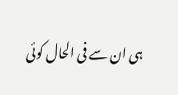ہی ان سے فی الحال کوئی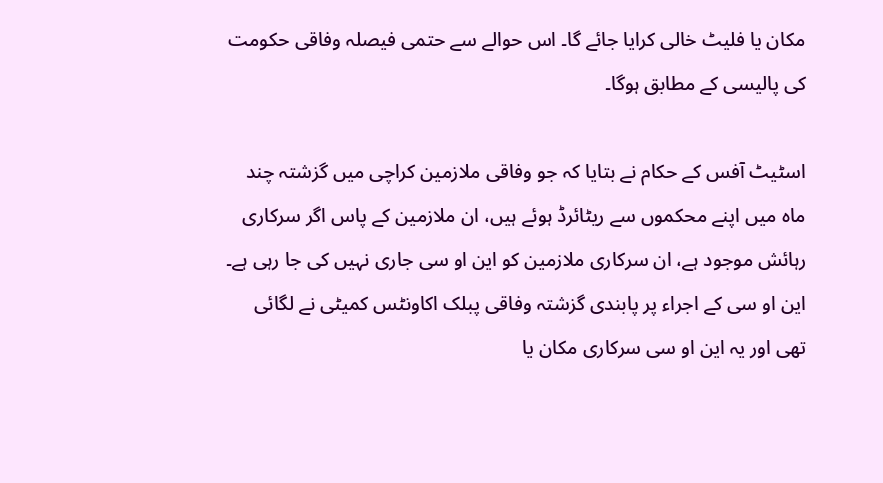مکان یا فلیٹ خالی کرایا جائے گا۔ اس حوالے سے حتمی فیصلہ وفاقی حکومت کی پالیسی کے مطابق ہوگا۔

اسٹیٹ آفس کے حکام نے بتایا کہ جو وفاقی ملازمین کراچی میں گزشتہ چند ماہ میں اپنے محکموں سے ریٹائرڈ ہوئے ہیں، ان ملازمین کے پاس اگر سرکاری رہائش موجود ہے، ان سرکاری ملازمین کو این او سی جاری نہیں کی جا رہی ہے۔ این او سی کے اجراء پر پابندی گزشتہ وفاقی پبلک اکاونٹس کمیٹی نے لگائی تھی اور یہ این او سی سرکاری مکان یا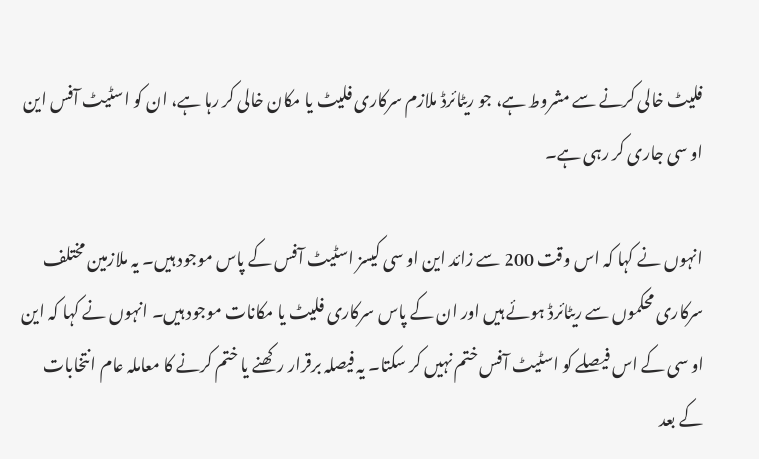فلیٹ خالی کرنے سے مشروط ہے، جو ریٹائرڈ ملازم سرکاری فلیٹ یا مکان خالی کر رہا ہے، ان کو اسٹیٹ آفس این او سی جاری کر رہی ہے۔

انہوں نے کہا کہ اس وقت 200 سے زائد این او سی کیسز اسٹیٹ آفس کے پاس موجود ہیں۔ یہ ملازمین مختلف سرکاری محکموں سے ریٹائرڈ ہوئے ہیں اور ان کے پاس سرکاری فلیٹ یا مکانات موجود ہیں۔ انہوں نے کہا کہ این او سی کے اس فیصلے کو اسٹیٹ آفس ختم نہیں کر سکتا۔ یہ فیصلہ برقرار رکھنے یا ختم کرنے کا معاملہ عام انتخابات کے بعد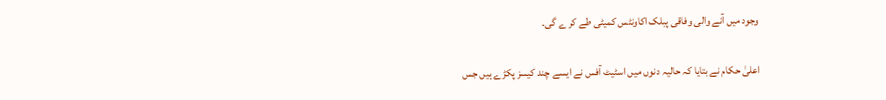وجود میں آنے والی وفاقی پبلک اکاونٹس کمیٹی طے کر ے گی۔

اعلیٰ حکام نے بتایا کہ حالیہ دنوں میں اسٹیٹ آفس نے ایسے چند کیسز پکڑے ہیں جس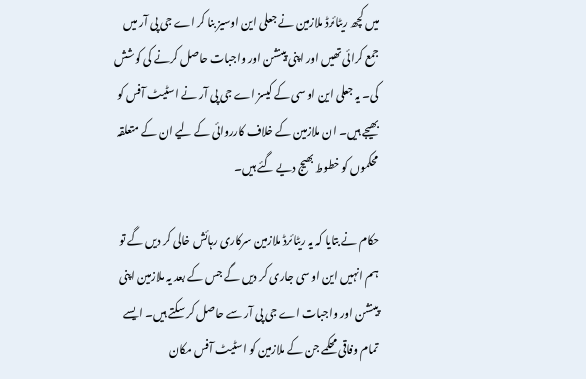میں کچھ ریٹائرڈ ملازمین نے جعلی این اوسیز بنا کر اے جی پی آر میں جمع کرائی تھیں اور اپنی پینشن اور واجبات حاصل کرنے کی کوشش کی۔ یہ جعلی این او سی کے کیسز اے جی پی آر نے اسٹیٹ آفس کو بھیجے ہیں۔ ان ملازمین کے خلاف کارروائی کے لیے ان کے متعلقہ محکموں کو خطوط بھیج دیے گئے ہیں۔

حکام نے بتایا کہ یہ ریٹائرڈ ملازمین سرکاری رہائش خالی کر دیں گے تو ہم انہیں این او سی جاری کر دیں گے جس کے بعد یہ ملازمین اپنی پینشن اور واجبات اے جی پی آر سے حاصل کر سکتے ہیں۔ ایسے تمام وفاقی محکمے جن کے ملازمین کو اسٹیٹ آفس مکان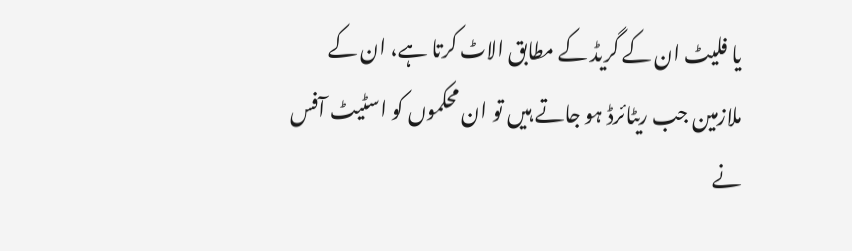یا فلیٹ ان کے گریڈ کے مطابق الاٹ کرتا ہے، ان کے ملازمین جب ریٹائرڈ ہو جاتے ہیں تو ان محکموں کو اسٹیٹ آفس نے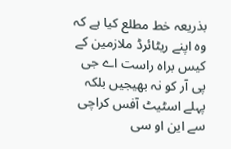بذریعہ خط مطلع کیا ہے کہ وہ اپنے ریٹائرڈ ملازمین کے کیس براہ راست اے جی پی آر کو نہ بھیجیں بلکہ پہلے اسٹیٹ آفس کراچی سے این او سی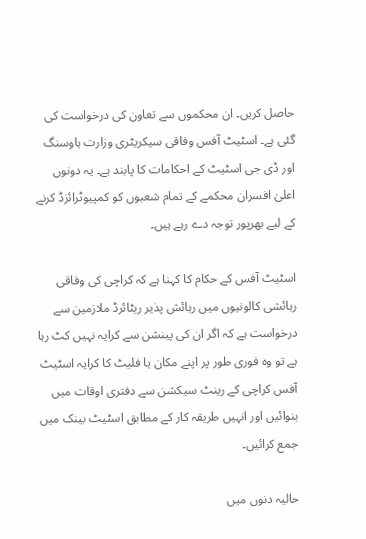حاصل کریں۔ ان محکموں سے تعاون کی درخواست کی گئی ہے۔ اسٹیٹ آفس وفاقی سیکریٹری وزارت ہاوسنگ اور ڈی جی اسٹیٹ کے احکامات کا پابند ہے۔ یہ دونوں اعلیٰ افسران محکمے کے تمام شعبوں کو کمپیوٹرائزڈ کرنے کے لیے بھرپور توجہ دے رہے ہیں۔

اسٹیٹ آفس کے حکام کا کہنا ہے کہ کراچی کی وفاقی رہائشی کالونیوں میں رہائش پذیر ریٹائرڈ ملازمین سے درخواست ہے کہ اگر ان کی پینشن سے کرایہ نہیں کٹ رہا ہے تو وہ فوری طور پر اپنے مکان یا فلیٹ کا کرایہ اسٹیٹ آفس کراچی کے رینٹ سیکشن سے دفتری اوقات میں بنوائیں اور انہیں طریقہ کار کے مطابق اسٹیٹ بینک میں جمع کرائیں۔

حالیہ دنوں میں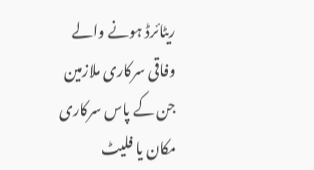ریٹائرڈ ہونے والے وفاقی سرکاری ملازمین جن کے پاس سرکاری مکان یا فلیٹ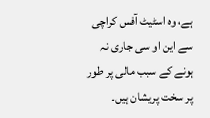ہے، وہ اسٹیٹ آفس کراچی سے این او سی جاری نہ ہونے کے سبب مالی پر طور پر سخت پریشان ہیں۔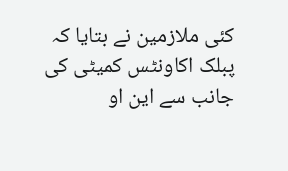کئی ملازمین نے بتایا کہ پبلک اکاونٹس کمیٹی کی جانب سے این او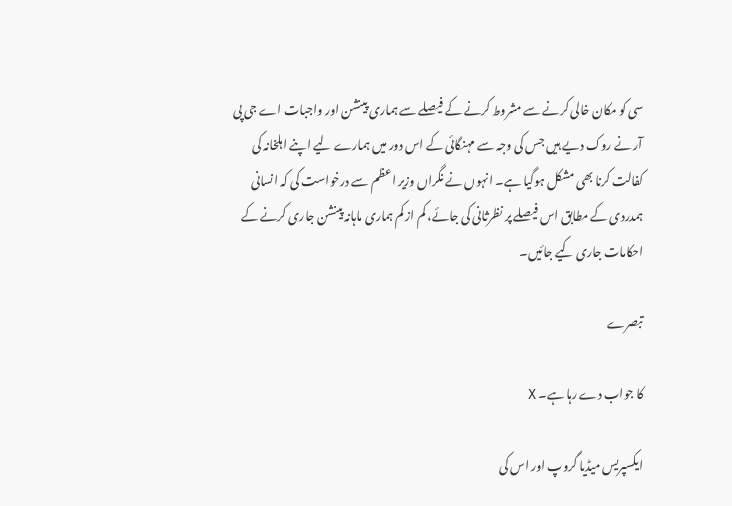سی کو مکان خالی کرنے سے مشروط کرنے کے فیصلے سے ہماری پینشن اور واجبات اے جی پی آر نے روک دیے ہیں جس کی وجہ سے مہنگائی کے اس دور میں ہمارے لیے اپنے اہلخانہ کی کفالت کرنا بھی مشکل ہوگیا ہے۔ انہوں نے نگراں وزیر اعظم سے درخواست کی کہ انسانی ہمدردی کے مطابق اس فیصلے پر نظرثانی کی جائے، کم از کم ہماری ماہانہ پینشن جاری کرنے کے احکامات جاری کیے جائیں۔

تبصرے

کا جواب دے رہا ہے۔ X

ایکسپریس میڈیا گروپ اور اس کی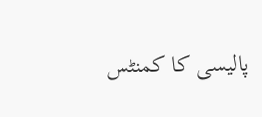پالیسی کا کمنٹس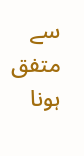سے متفق ہونا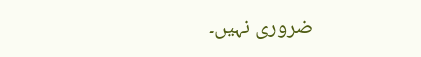ضروری نہیں۔